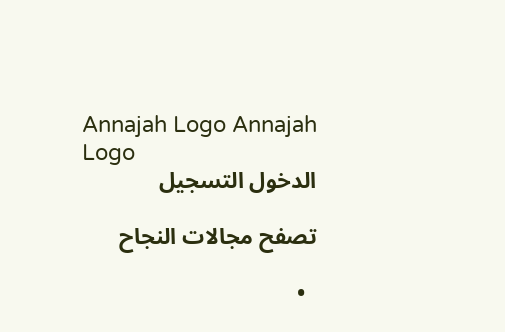Annajah Logo Annajah Logo
الدخول التسجيل

تصفح مجالات النجاح

  •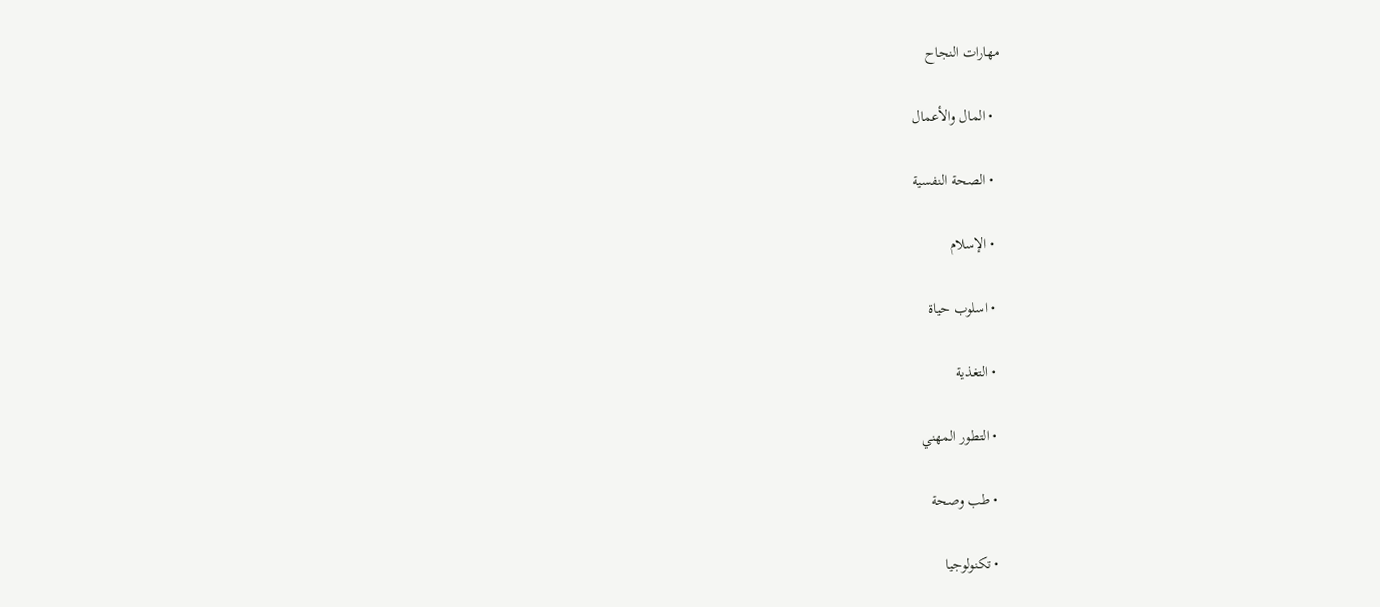مهارات النجاح

  • المال والأعمال

  • الصحة النفسية

  • الإسلام

  • اسلوب حياة

  • التغذية

  • التطور المهني

  • طب وصحة

  • تكنولوجيا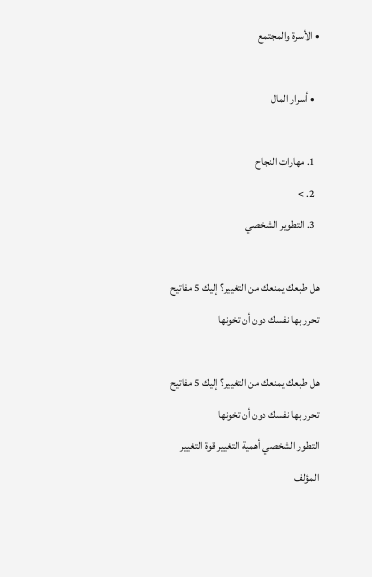• الأسرة والمجتمع

  • أسرار المال

  1. مهارات النجاح
  2. >
  3. التطوير الشخصي

هل طبعك يمنعك من التغيير؟ إليك 5 مفاتيح تحرر بها نفسك دون أن تخونها

هل طبعك يمنعك من التغيير؟ إليك 5 مفاتيح تحرر بها نفسك دون أن تخونها
التطور الشخصي أهمية التغيير قوة التغيير
المؤلف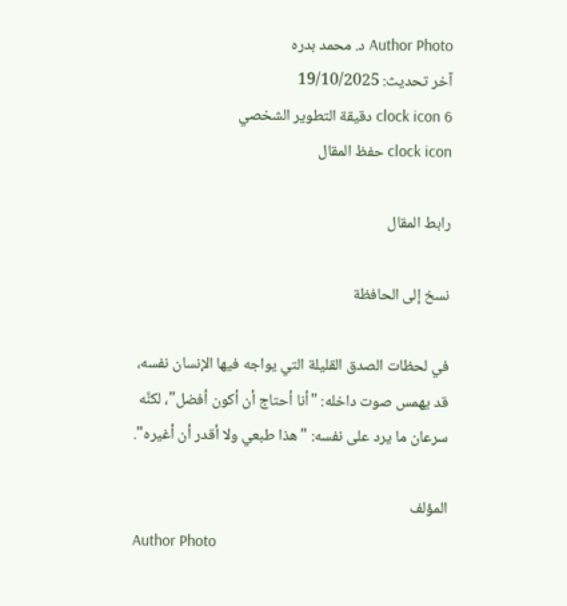Author Photo د. محمد بدره
آخر تحديث: 19/10/2025
clock icon 6 دقيقة التطوير الشخصي
clock icon حفظ المقال

رابط المقال

نسخ إلى الحافظة

في لحظات الصدق القليلة التي يواجه فيها الإنسان نفسه، قد يهمس صوت داخله: "أنا أحتاج أن أكون أفضل"، لكنَّه سرعان ما يرد على نفسه: "هذا طبعي ولا أقدر أن أغيره".

المؤلف
Author Photo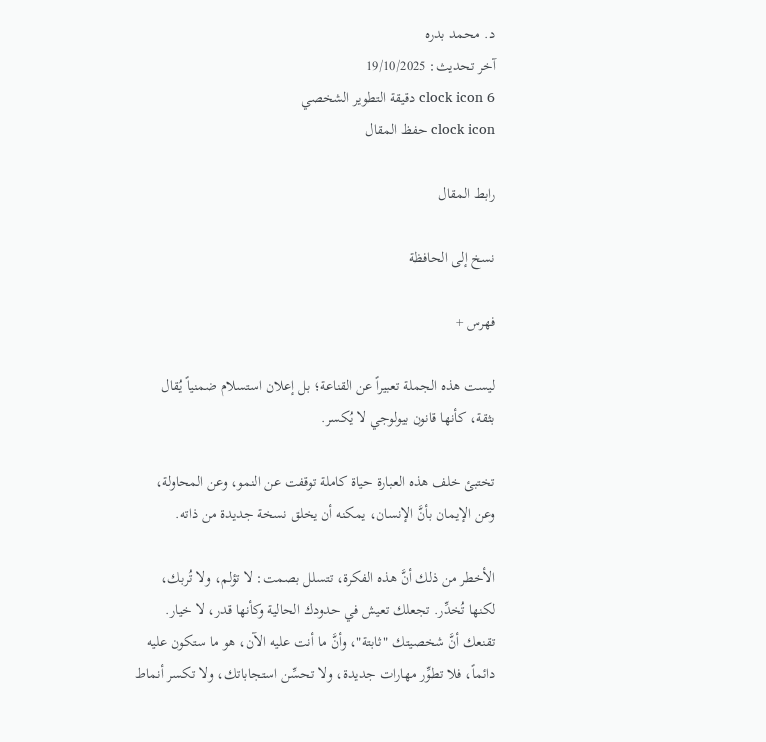د. محمد بدره
آخر تحديث: 19/10/2025
clock icon 6 دقيقة التطوير الشخصي
clock icon حفظ المقال

رابط المقال

نسخ إلى الحافظة

فهرس +

ليست هذه الجملة تعبيراً عن القناعة؛ بل إعلان استسلام ضمنياً يُقال بثقة، كأنها قانون بيولوجي لا يُكسر.

تختبئ خلف هذه العبارة حياة كاملة توقفت عن النمو، وعن المحاولة، وعن الإيمان بأنَّ الإنسان، يمكنه أن يخلق نسخة جديدة من ذاته.

الأخطر من ذلك أنَّ هذه الفكرة، تتسلل بصمت: لا تؤلم، ولا تُربك، لكنها تُخدِّر. تجعلك تعيش في حدودك الحالية وكأنها قدر، لا خيار. تقنعك أنَّ شخصيتك "ثابتة"، وأنَّ ما أنت عليه الآن، هو ما ستكون عليه دائماً، فلا تطوِّر مهارات جديدة، ولا تحسِّن استجاباتك، ولا تكسر أنماط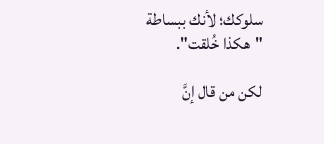سلوكك؛ لأنك ببساطة "هكذا خُلقت".

لكن من قال إنَّ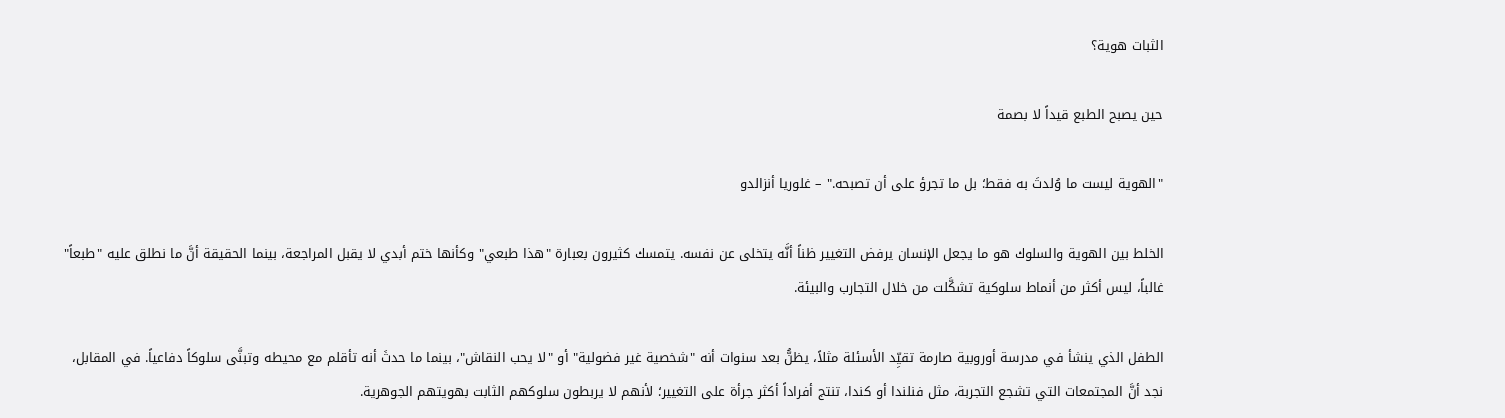الثبات هوية؟

حين يصبح الطبع قيداً لا بصمة

"الهوية ليست ما وُلدتَ به فقط؛ بل ما تجرؤ على أن تصبحه." – غلوريا أنزالدو

الخلط بين الهوية والسلوك هو ما يجعل الإنسان يرفض التغيير ظناً أنَّه يتخلى عن نفسه. يتمسك كثيرون بعبارة "هذا طبعي" وكأنها ختم أبدي لا يقبل المراجعة، بينما الحقيقة أنَّ ما نطلق عليه "طبعاً" غالباً، ليس أكثر من أنماط سلوكية تشكَّلت من خلال التجارب والبيئة.

الطفل الذي ينشأ في مدرسة أوروبية صارمة تقيِّد الأسئلة مثلاً، يظنُّ بعد سنوات أنه "شخصية غير فضولية" أو "لا يحب النقاش"، بينما ما حدثَ أنه تأقلم مع محيطه وتبنَّى سلوكاً دفاعياً. في المقابل، نجد أنَّ المجتمعات التي تشجع التجربة، مثل فنلندا أو كندا، تنتج أفراداً أكثر جرأة على التغيير؛ لأنهم لا يربطون سلوكهم الثابت بهويتهم الجوهرية.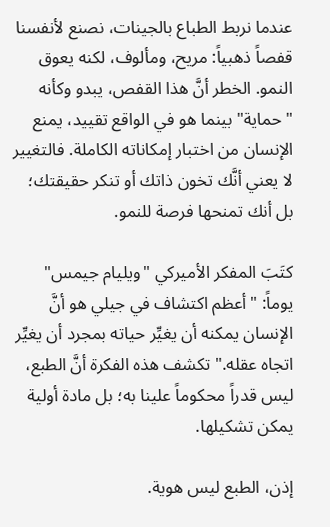عندما نربط الطباع بالجينات، نصنع لأنفسنا قفصاً ذهبياً: مريح، ومألوف، لكنه يعوق النمو. الخطر أنَّ هذا القفص، يبدو وكأنه "حماية" بينما هو في الواقع تقييد، يمنع الإنسان من اختبار إمكاناته الكاملة. فالتغيير لا يعني أنَّك تخون ذاتك أو تنكر حقيقتك؛ بل أنك تمنحها فرصة للنمو.

كتَبَ المفكر الأميركي "ويليام جيمس" يوماً: "أعظم اكتشاف في جيلي هو أنَّ الإنسان يمكنه أن يغيِّر حياته بمجرد أن يغيِّر اتجاه عقله." تكشف هذه الفكرة أنَّ الطبع، ليس قدراً محكوماً علينا به؛ بل مادة أولية يمكن تشكيلها.

إذن، الطبع ليس هوية.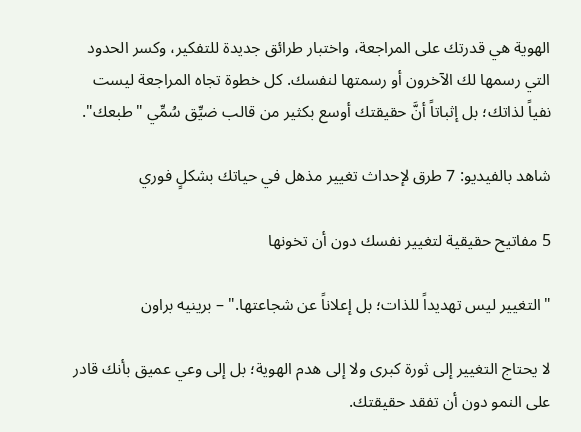الهوية هي قدرتك على المراجعة، واختبار طرائق جديدة للتفكير، وكسر الحدود التي رسمها لك الآخرون أو رسمتها لنفسك. كل خطوة تجاه المراجعة ليست نفياً لذاتك؛ بل إثباتاً أنَّ حقيقتك أوسع بكثير من قالب ضيِّق سُمِّي "طبعك".

شاهد بالفيديو: 7 طرق لإحداث تغيير مذهل في حياتك بشكلٍ فوري

5 مفاتيح حقيقية لتغيير نفسك دون أن تخونها

"التغيير ليس تهديداً للذات؛ بل إعلاناً عن شجاعتها." – برينيه براون

لا يحتاج التغيير إلى ثورة كبرى ولا إلى هدم الهوية؛ بل إلى وعي عميق بأنك قادر على النمو دون أن تفقد حقيقتك.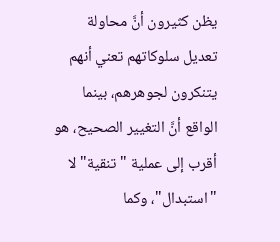يظن كثيرون أنَّ محاولة تعديل سلوكاتهم تعني أنهم يتنكرون لجوهرهم، بينما الواقع أنَّ التغيير الصحيح، هو أقرب إلى عملية "تنقية" لا "استبدال"، وكما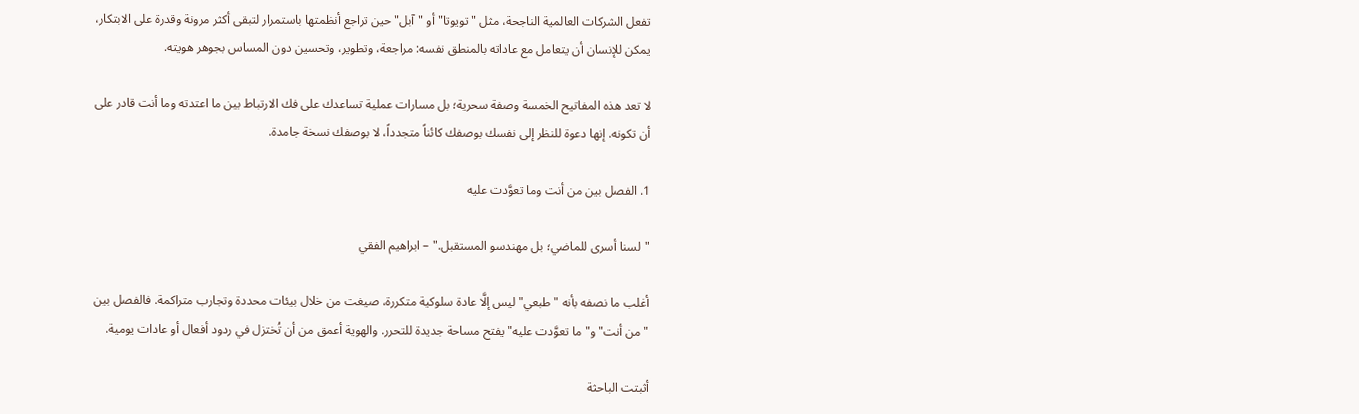تفعل الشركات العالمية الناجحة، مثل "تويوتا" أو "آبل" حين تراجع أنظمتها باستمرار لتبقى أكثر مرونة وقدرة على الابتكار، يمكن للإنسان أن يتعامل مع عاداته بالمنطق نفسه: مراجعة، وتطوير، وتحسين دون المساس بجوهر هويته.

لا تعد هذه المفاتيح الخمسة وصفة سحرية؛ بل مسارات عملية تساعدك على فك الارتباط بين ما اعتدته وما أنت قادر على أن تكونه. إنها دعوة للنظر إلى نفسك بوصفك كائناً متجدداً، لا بوصفك نسخة جامدة.

1. الفصل بين من أنت وما تعوَّدت عليه

"لسنا أسرى للماضي؛ بل مهندسو المستقبل." – ابراهيم الفقي

أغلب ما نصفه بأنه "طبعي" ليس إلَّا عادة سلوكية متكررة، صيغت من خلال بيئات محددة وتجارب متراكمة. فالفصل بين "من أنت" و"ما تعوَّدت عليه" يفتح مساحة جديدة للتحرر. والهوية أعمق من أن تُختزل في ردود أفعال أو عادات يومية.

أثبتت الباحثة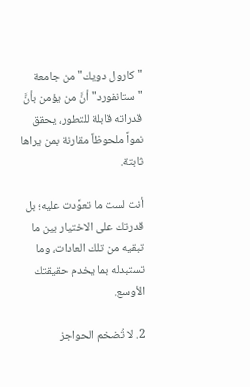"كارول دويك" من جامعة "ستانفورد" أنَّ من يؤمن بأنَّ قدراته قابلة للتطور، يحقق نمواً ملحوظاً مقارنة بمن يراها ثابتة.

أنت لست ما تعوَّدت عليه؛ بل قدرتك على الاختيار بين ما تبقيه من تلك العادات، وما تستبدله بما يخدم حقيقتك الأوسع.

2. لا تُضخم الحواجز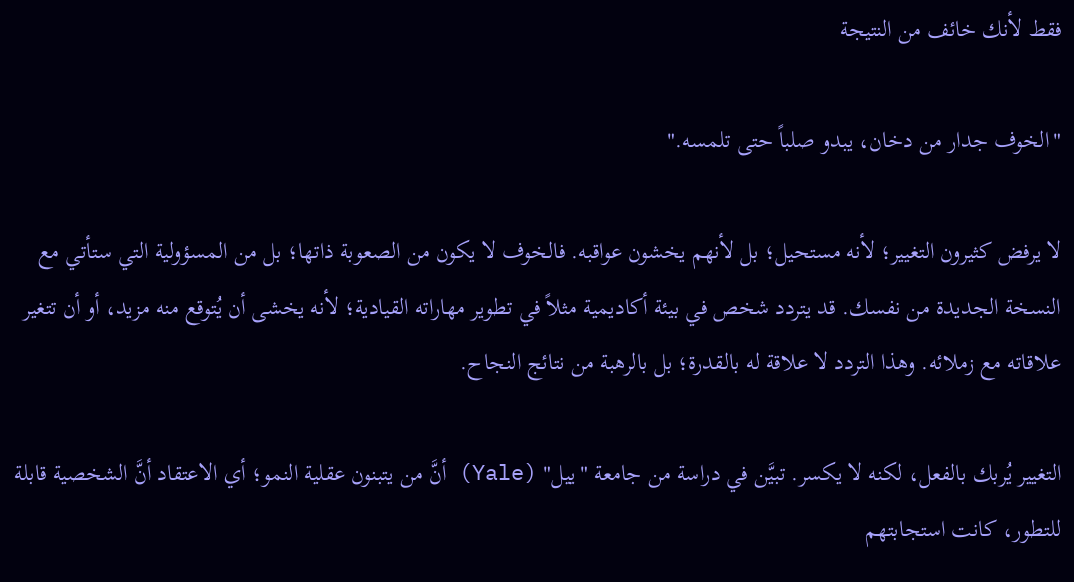فقط لأنك خائف من النتيجة

"الخوف جدار من دخان، يبدو صلباً حتى تلمسه."

لا يرفض كثيرون التغيير؛ لأنه مستحيل؛ بل لأنهم يخشون عواقبه. فالخوف لا يكون من الصعوبة ذاتها؛ بل من المسؤولية التي ستأتي مع النسخة الجديدة من نفسك. قد يتردد شخص في بيئة أكاديمية مثلاً في تطوير مهاراته القيادية؛ لأنه يخشى أن يُتوقع منه مزيد، أو أن تتغير علاقاته مع زملائه. وهذا التردد لا علاقة له بالقدرة؛ بل بالرهبة من نتائج النجاح.

التغيير يُربك بالفعل، لكنه لا يكسر. تبيَّن في دراسة من جامعة "ييل" (Yale) أنَّ من يتبنون عقلية النمو؛ أي الاعتقاد أنَّ الشخصية قابلة للتطور، كانت استجابتهم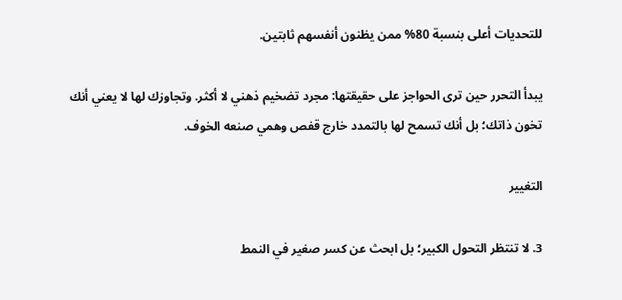للتحديات أعلى بنسبة 80% ممن يظنون أنفسهم ثابتين.

يبدأ التحرر حين ترى الحواجز على حقيقتها: مجرد تضخيم ذهني لا أكثر. وتجاوزك لها لا يعني أنك تخون ذاتك؛ بل أنك تسمح لها بالتمدد خارج قفص وهمي صنعه الخوف.

التغيير

3. لا تنتظر التحول الكبير؛ بل ابحث عن كسر صغير في النمط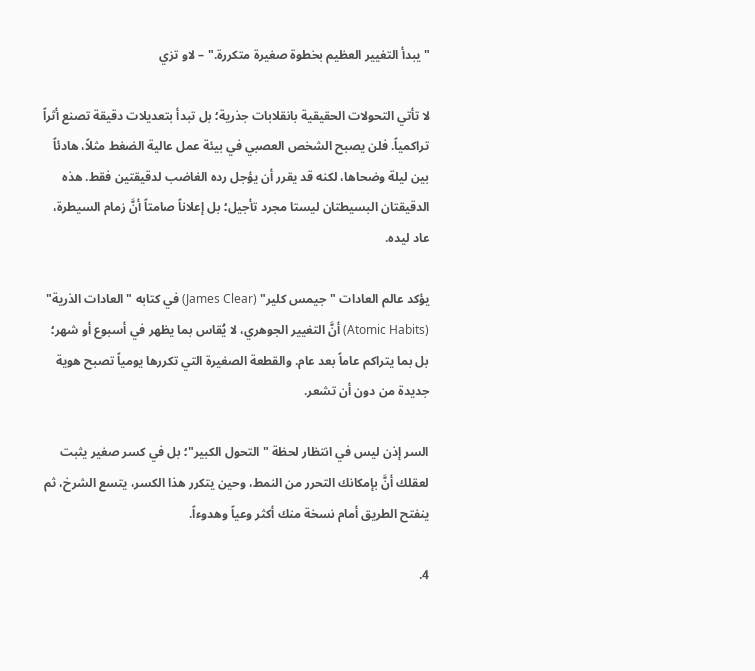"يبدأ التغيير العظيم بخطوة صغيرة متكررة." – لاو تزي

لا تأتي التحولات الحقيقية بانقلابات جذرية؛ بل تبدأ بتعديلات دقيقة تصنع أثراً تراكمياً. فلن يصبح الشخص العصبي في بيئة عمل عالية الضغط مثلاً، هادئاً بين ليلة وضحاها، لكنه قد يقرر أن يؤجل رده الغاضب لدقيقتين فقط. هذه الدقيقتان البسيطتان ليستا مجرد تأجيل؛ بل إعلاناً صامتاً أنَّ زمام السيطرة، عاد ليده.

يؤكد عالم العادات "جيمس كلير" (James Clear) في كتابه "العادات الذرية" (Atomic Habits) أنَّ التغيير الجوهري، لا يُقاس بما يظهر في أسبوع أو شهر؛ بل بما يتراكم عاماً بعد عام. والقطعة الصغيرة التي تكررها يومياً تصبح هوية جديدة من دون أن تشعر.

السر إذن ليس في انتظار لحظة "التحول الكبير"؛ بل في كسر صغير يثبت لعقلك أنَّ بإمكانك التحرر من النمط، وحين يتكرر هذا الكسر، يتسع الشرخ، ثم ينفتح الطريق أمام نسخة منك أكثر وعياً وهدوءاً.

4.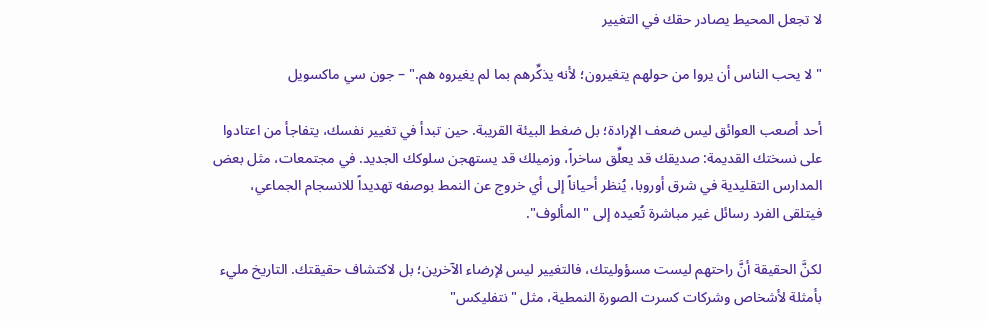لا تجعل المحيط يصادر حقك في التغيير

"لا يحب الناس أن يروا من حولهم يتغيرون؛ لأنه يذكِّرهم بما لم يغيروه هم." – جون سي ماكسويل

أحد أصعب العوائق ليس ضعف الإرادة؛ بل ضغط البيئة القريبة. حين تبدأ في تغيير نفسك، يتفاجأ من اعتادوا على نسختك القديمة: صديقك قد يعلِّق ساخراً، وزميلك قد يستهجن سلوكك الجديد. في مجتمعات، مثل بعض المدارس التقليدية في شرق أوروبا، يُنظر أحياناً إلى أي خروج عن النمط بوصفه تهديداً للانسجام الجماعي، فيتلقى الفرد رسائل غير مباشرة تُعيده إلى "المألوف".

لكنَّ الحقيقة أنَّ راحتهم ليست مسؤوليتك، فالتغيير ليس لإرضاء الآخرين؛ بل لاكتشاف حقيقتك. التاريخ مليء بأمثلة لأشخاص وشركات كسرت الصورة النمطية، مثل "نتفليكس"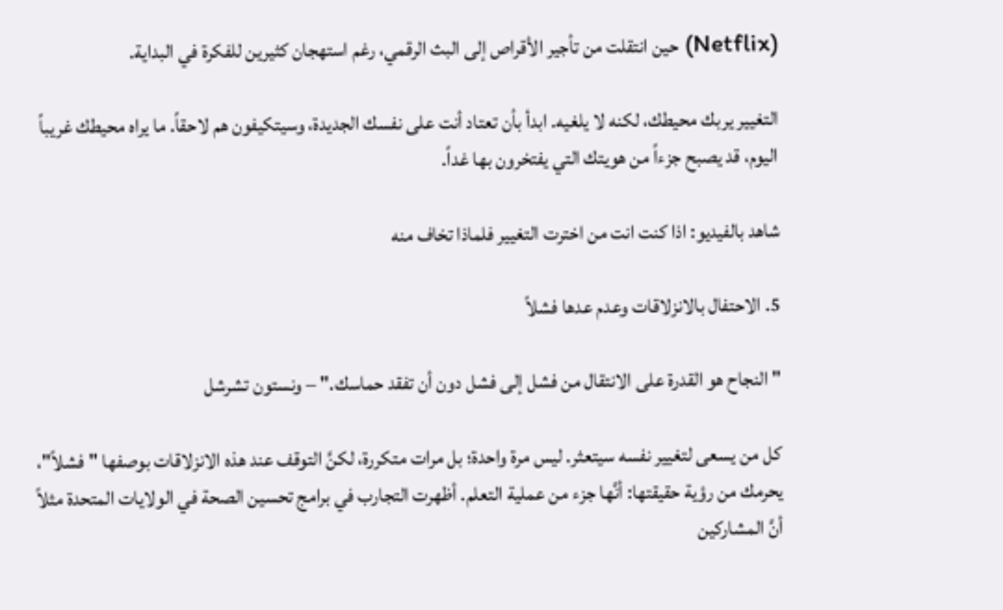(Netflix) حين انتقلت من تأجير الأقراص إلى البث الرقمي، رغم استهجان كثيرين للفكرة في البداية.

التغيير يربك محيطك، لكنه لا يلغيه. ابدأ بأن تعتاد أنت على نفسك الجديدة، وسيتكيفون هم لاحقاً. ما يراه محيطك غريباً اليوم، قد يصبح جزءاً من هويتك التي يفتخرون بها غداً.

شاهد بالفيديو: اذا كنت انت من اخترت التغيير فلماذا تخاف منه

5. الاحتفال بالانزلاقات وعدم عدها فشلاً

"النجاح هو القدرة على الانتقال من فشل إلى فشل دون أن تفقد حماسك." – ونستون تشرشل

كل من يسعى لتغيير نفسه سيتعثر. ليس مرة واحدة؛ بل مرات متكررة، لكنَّ التوقف عند هذه الانزلاقات بوصفها "فشلاً"، يحرمك من رؤية حقيقتها: أنَّها جزء من عملية التعلم. أظهرت التجارب في برامج تحسين الصحة في الولايات المتحدة مثلاً أنَّ المشاركين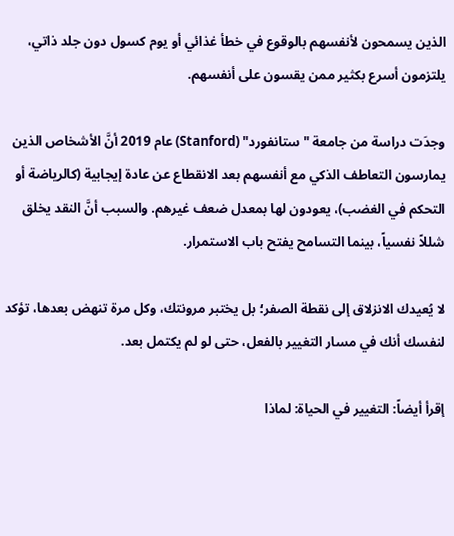الذين يسمحون لأنفسهم بالوقوع في خطأ غذائي أو يوم كسول دون جلد ذاتي، يلتزمون أسرع بكثير ممن يقسون على أنفسهم.

وجدَت دراسة من جامعة "ستانفورد" (Stanford) عام 2019 أنَّ الأشخاص الذين يمارسون التعاطف الذكي مع أنفسهم بعد الانقطاع عن عادة إيجابية (كالرياضة أو التحكم في الغضب)، يعودون لها بمعدل ضعف غيرهم. والسبب أنَّ النقد يخلق شللاً نفسياً، بينما التسامح يفتح باب الاستمرار.

لا يُعيدك الانزلاق إلى نقطة الصفر؛ بل يختبر مرونتك، وكل مرة تنهض بعدها، تؤكد لنفسك أنك في مسار التغيير بالفعل، حتى لو لم يكتمل بعد.

إقرأ أيضاً: التغيير في الحياة: لماذا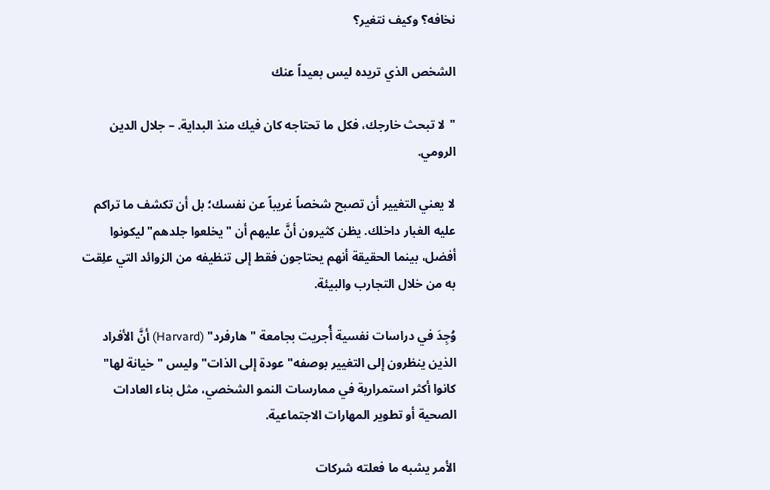نخافه؟ وكيف نتغير؟

الشخص الذي تريده ليس بعيداً عنك

"لا تبحث خارجك، فكل ما تحتاجه كان فيك منذ البداية. – جلال الدين الرومي.

لا يعني التغيير أن تصبح شخصاً غريباً عن نفسك؛ بل أن تكشف ما تراكم عليه الغبار داخلك. يظن كثيرون أنَّ عليهم أن "يخلعوا جلدهم" ليكونوا أفضل، بينما الحقيقة أنهم يحتاجون فقط إلى تنظيفه من الزوائد التي علِقت به من خلال التجارب والبيئة.

وُجِدَ في دراسات نفسية أُجريت بجامعة "هارفرد" (Harvard) أنَّ الأفراد الذين ينظرون إلى التغيير بوصفه"عودة إلى الذات" وليس "خيانة لها" كانوا أكثر استمرارية في ممارسات النمو الشخصي، مثل بناء العادات الصحية أو تطوير المهارات الاجتماعية.

الأمر يشبه ما فعلته شركات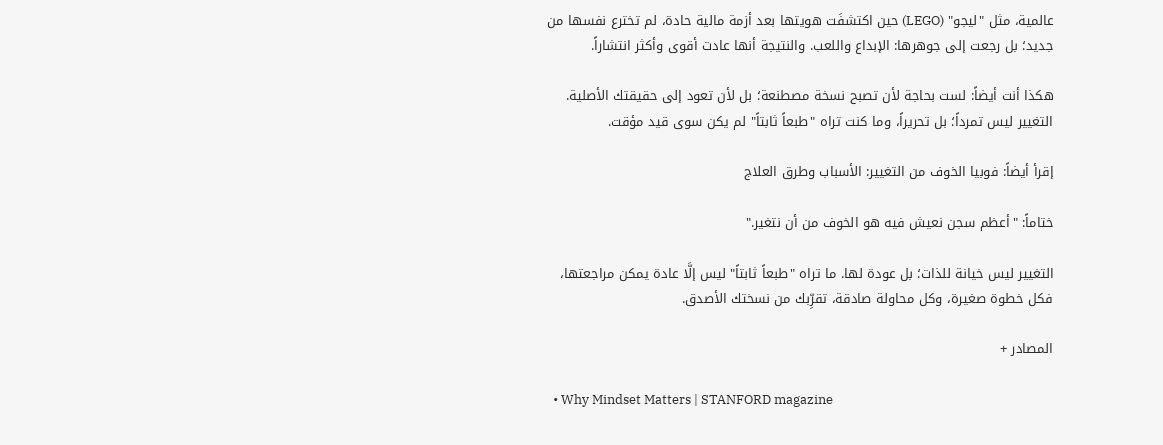عالمية، مثل "ليجو" (LEGO) حين اكتشفَت هويتها بعد أزمة مالية حادة، لم تخترع نفسها من جديد؛ بل رجعت إلى جوهرها: الإبداع واللعب. والنتيجة أنها عادت أقوى وأكثر انتشاراً.

هكذا أنت أيضاً: لست بحاجة لأن تصبح نسخة مصطنعة؛ بل لأن تعود إلى حقيقتك الأصلية. التغيير ليس تمرداً؛ بل تحريراً، وما كنت تراه "طبعاً ثابتاً" لم يكن سوى قيد مؤقت.

إقرأ أيضاً: فوبيا الخوف من التغيير: الأسباب وطرق العلاج

ختاماً: "أعظم سجن نعيش فيه هو الخوف من أن نتغير."

التغيير ليس خيانة للذات؛ بل عودة لها. ما تراه "طبعاً ثابتاً" ليس إلَّا عادة يمكن مراجعتها، فكل خطوة صغيرة، وكل محاولة صادقة، تقرِّبك من نسختك الأصدق.

المصادر +

  • Why Mindset Matters | STANFORD magazine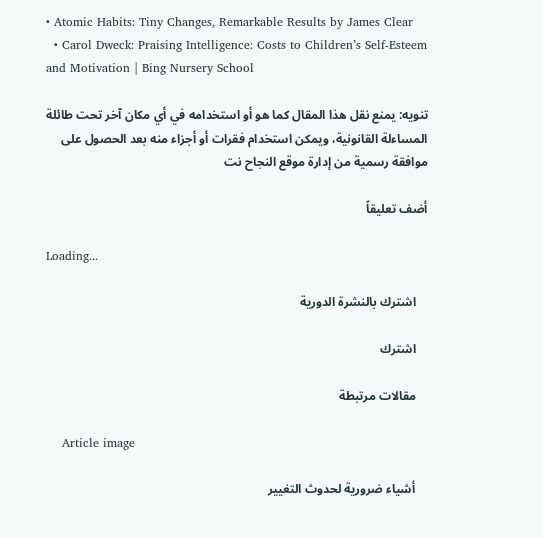• Atomic Habits: Tiny Changes, Remarkable Results by James Clear
  • Carol Dweck: Praising Intelligence: Costs to Children’s Self-Esteem and Motivation | Bing Nursery School

تنويه: يمنع نقل هذا المقال كما هو أو استخدامه في أي مكان آخر تحت طائلة المساءلة القانونية، ويمكن استخدام فقرات أو أجزاء منه بعد الحصول على موافقة رسمية من إدارة موقع النجاح نت

أضف تعليقاً

Loading...

    اشترك بالنشرة الدورية

    اشترك

    مقالات مرتبطة

    Article image

    أشياء ضرورية لحدوث التغيير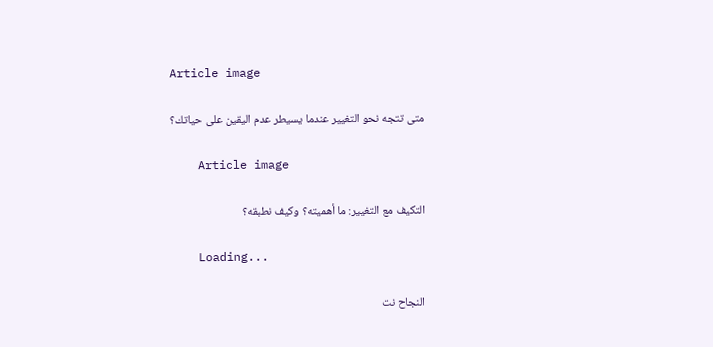Article image

    متى تتجه نحو التغيير عندما يسيطر عدم اليقين على حياتك؟

    Article image

    التكيف مع التغيير: ما أهميته؟ وكيف نطبقه؟

    Loading...

    النجاح نت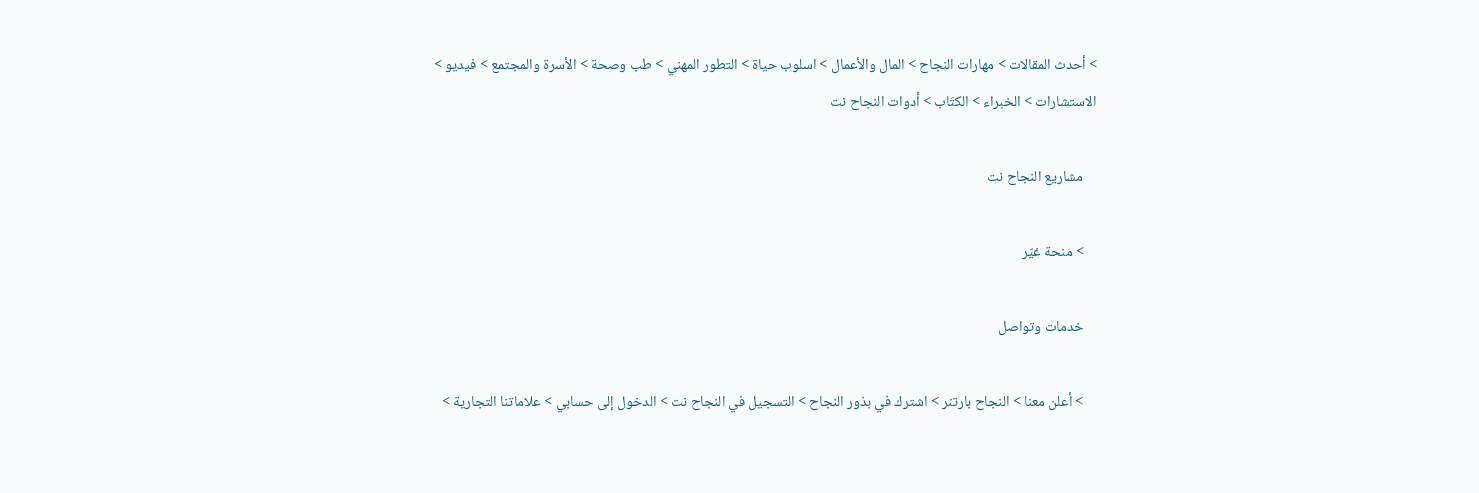> أحدث المقالات > مهارات النجاح > المال والأعمال > اسلوب حياة > التطور المهني > طب وصحة > الأسرة والمجتمع > فيديو > الاستشارات > الخبراء > الكتَاب > أدوات النجاح نت

    مشاريع النجاح نت

    > منحة غيّر

    خدمات وتواصل

    > أعلن معنا > النجاح بارتنر > اشترك في بذور النجاح > التسجيل في النجاح نت > الدخول إلى حسابي > علاماتنا التجارية >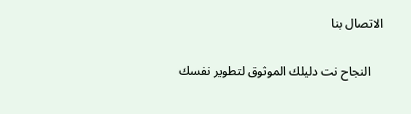الاتصال بنا

    النجاح نت دليلك الموثوق لتطوير نفسك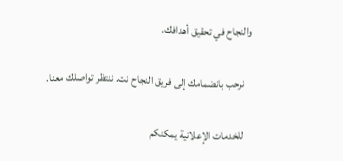والنجاح في تحقيق أهدافك.

    نرحب بانضمامك إلى فريق النجاح نت. ننتظر تواصلك معنا.

    للخدمات الإعلانية يمكنكم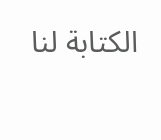الكتابة لنا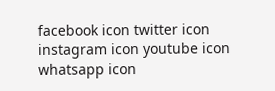facebook icon twitter icon instagram icon youtube icon whatsapp icon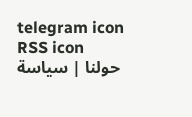telegram icon RSS icon
    حولنا | سياسة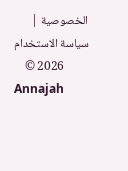الخصوصية | سياسة الاستخدام
    © 2026 Annajah